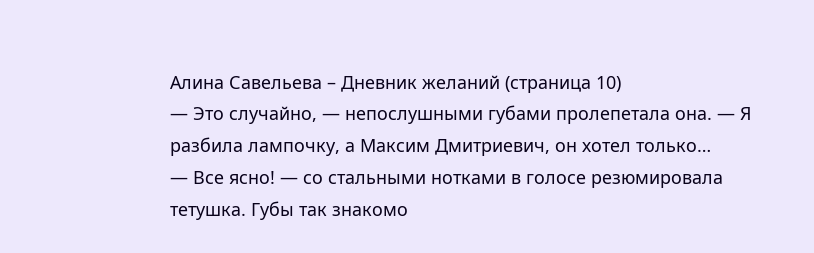Алина Савельева – Дневник желаний (страница 10)
— Это случайно, — непослушными губами пролепетала она. — Я разбила лампочку, а Максим Дмитриевич, он хотел только…
— Все ясно! — со стальными нотками в голосе резюмировала тетушка. Губы так знакомо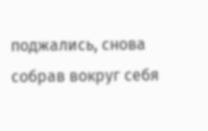поджались, снова собрав вокруг себя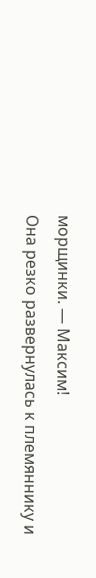морщинки. — Максим!
Она резко развернулась к племяннику и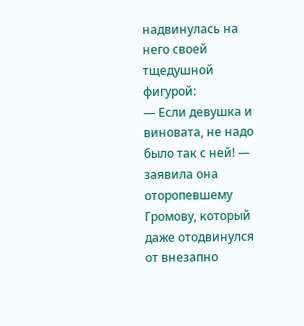надвинулась на него своей тщедушной фигурой:
— Если девушка и виновата, не надо было так с ней! — заявила она оторопевшему Громову, который даже отодвинулся от внезапно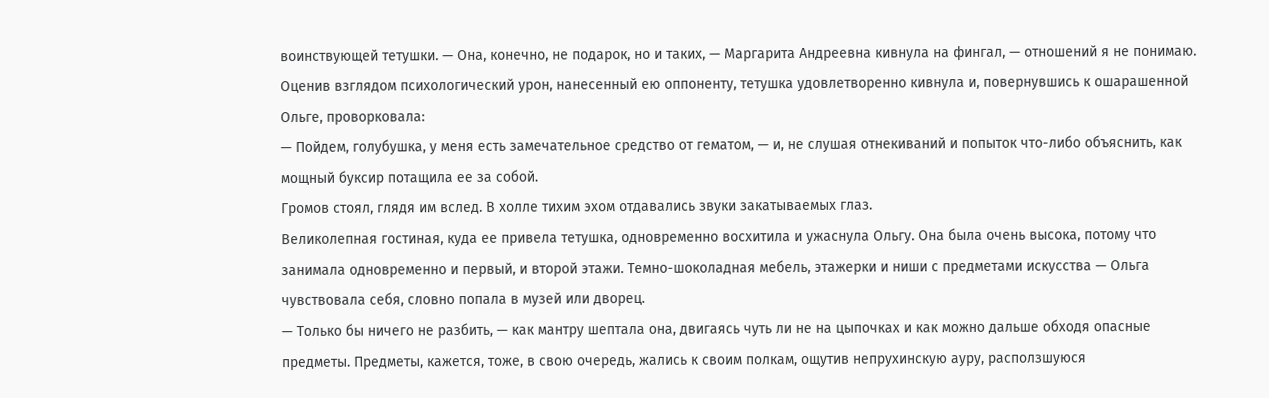воинствующей тетушки. — Она, конечно, не подарок, но и таких, — Маргарита Андреевна кивнула на фингал, — отношений я не понимаю.
Оценив взглядом психологический урон, нанесенный ею оппоненту, тетушка удовлетворенно кивнула и, повернувшись к ошарашенной Ольге, проворковала:
— Пойдем, голубушка, у меня есть замечательное средство от гематом, — и, не слушая отнекиваний и попыток что-либо объяснить, как мощный буксир потащила ее за собой.
Громов стоял, глядя им вслед. В холле тихим эхом отдавались звуки закатываемых глаз.
Великолепная гостиная, куда ее привела тетушка, одновременно восхитила и ужаснула Ольгу. Она была очень высока, потому что занимала одновременно и первый, и второй этажи. Темно-шоколадная мебель, этажерки и ниши с предметами искусства — Ольга чувствовала себя, словно попала в музей или дворец.
— Только бы ничего не разбить, — как мантру шептала она, двигаясь чуть ли не на цыпочках и как можно дальше обходя опасные предметы. Предметы, кажется, тоже, в свою очередь, жались к своим полкам, ощутив непрухинскую ауру, расползшуюся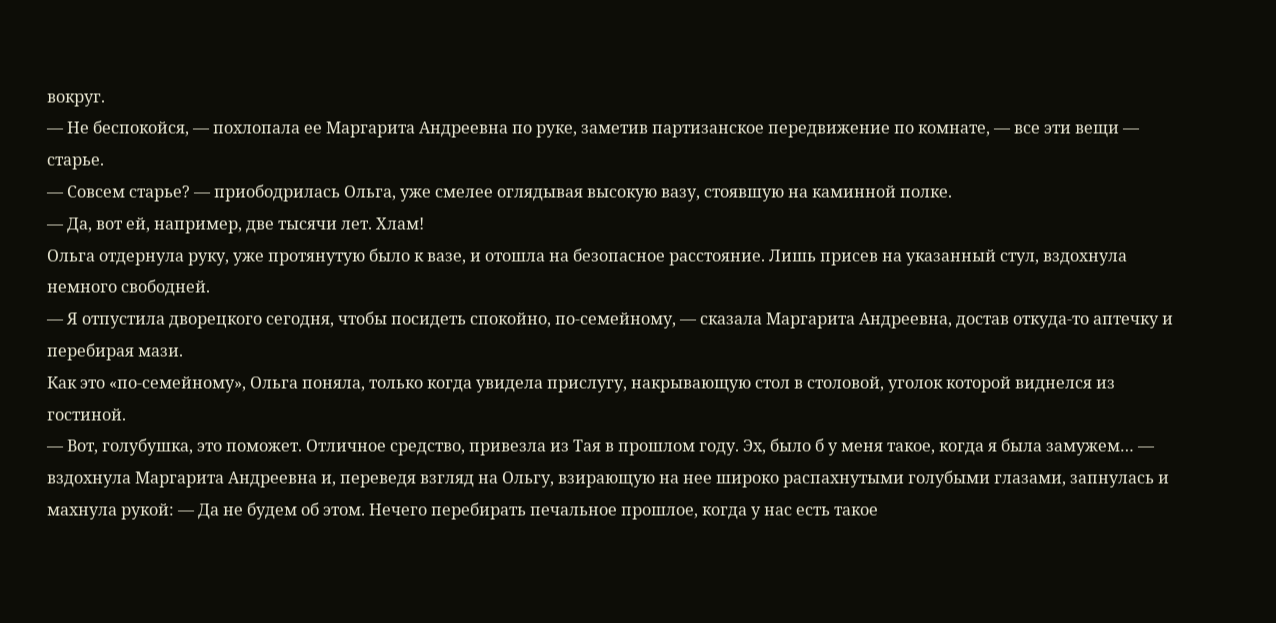вокруг.
— Не беспокойся, — похлопала ее Маргарита Андреевна по руке, заметив партизанское передвижение по комнате, — все эти вещи — старье.
— Совсем старье? — приободрилась Ольга, уже смелее оглядывая высокую вазу, стоявшую на каминной полке.
— Да, вот ей, например, две тысячи лет. Хлам!
Ольга отдернула руку, уже протянутую было к вазе, и отошла на безопасное расстояние. Лишь присев на указанный стул, вздохнула немного свободней.
— Я отпустила дворецкого сегодня, чтобы посидеть спокойно, по-семейному, — сказала Маргарита Андреевна, достав откуда-то аптечку и перебирая мази.
Как это «по-семейному», Ольга поняла, только когда увидела прислугу, накрывающую стол в столовой, уголок которой виднелся из гостиной.
— Вот, голубушка, это поможет. Отличное средство, привезла из Тая в прошлом году. Эх, было б у меня такое, когда я была замужем… — вздохнула Маргарита Андреевна и, переведя взгляд на Ольгу, взирающую на нее широко распахнутыми голубыми глазами, запнулась и махнула рукой: — Да не будем об этом. Нечего перебирать печальное прошлое, когда у нас есть такое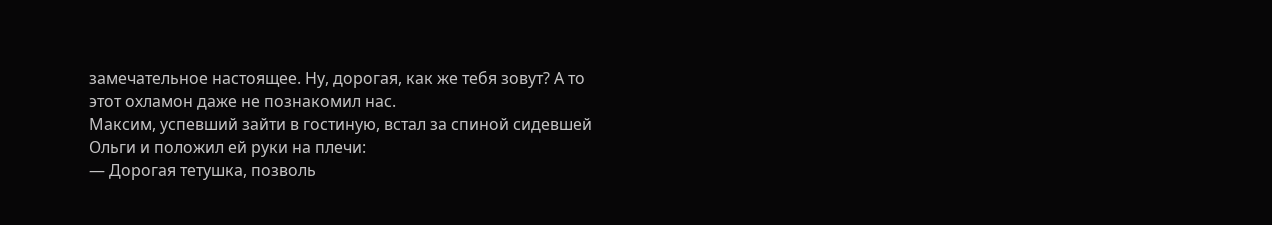замечательное настоящее. Ну, дорогая, как же тебя зовут? А то этот охламон даже не познакомил нас.
Максим, успевший зайти в гостиную, встал за спиной сидевшей Ольги и положил ей руки на плечи:
— Дорогая тетушка, позволь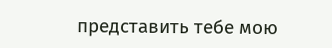представить тебе мою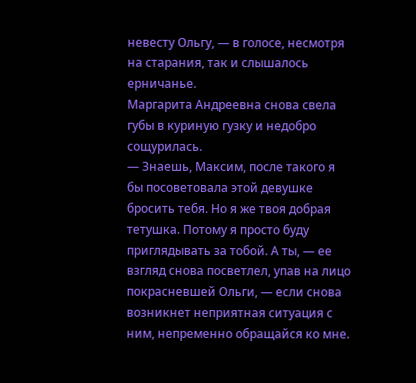невесту Ольгу, — в голосе, несмотря на старания, так и слышалось ерничанье.
Маргарита Андреевна снова свела губы в куриную гузку и недобро сощурилась.
— Знаешь, Максим, после такого я бы посоветовала этой девушке бросить тебя. Но я же твоя добрая тетушка. Потому я просто буду приглядывать за тобой. А ты, — ее взгляд снова посветлел, упав на лицо покрасневшей Ольги, — если снова возникнет неприятная ситуация с ним, непременно обращайся ко мне.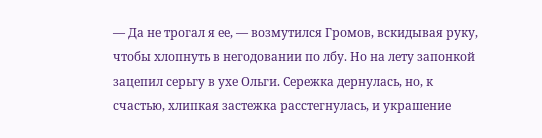— Да не трогал я ее, — возмутился Громов, вскидывая руку, чтобы хлопнуть в негодовании по лбу. Но на лету запонкой зацепил серьгу в ухе Ольги. Сережка дернулась, но, к счастью, хлипкая застежка расстегнулась, и украшение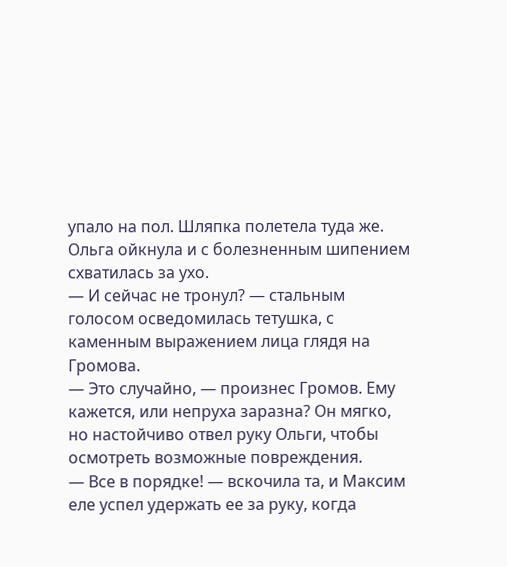упало на пол. Шляпка полетела туда же. Ольга ойкнула и с болезненным шипением схватилась за ухо.
— И сейчас не тронул? — стальным голосом осведомилась тетушка, с каменным выражением лица глядя на Громова.
— Это случайно, — произнес Громов. Ему кажется, или непруха заразна? Он мягко, но настойчиво отвел руку Ольги, чтобы осмотреть возможные повреждения.
— Все в порядке! — вскочила та, и Максим еле успел удержать ее за руку, когда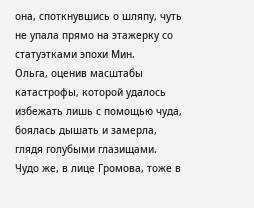она, споткнувшись о шляпу, чуть не упала прямо на этажерку со статуэтками эпохи Мин.
Ольга, оценив масштабы катастрофы, которой удалось избежать лишь с помощью чуда, боялась дышать и замерла, глядя голубыми глазищами. Чудо же, в лице Громова, тоже в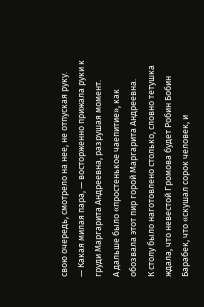свою очередь, смотрело на нее, не отпуская руку.
— Какая милая пара, — восторженно прижала руки к груди Маргарита Андреевна, разрушая момент.
А дальше было «простенькое чаепитие», как обозвала этот пир горой Маргарита Андреевна.
К столу было наготовлено столько, словно тетушка ждала, что невестой Громова будет Робин Бобин Барабек, что «скушал сорок человек, и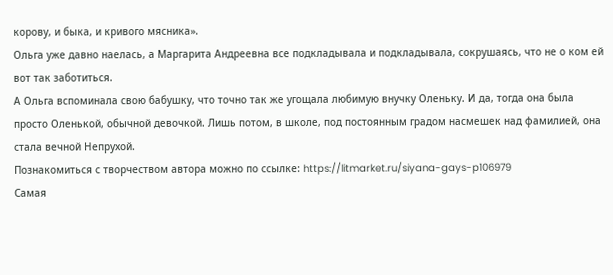корову, и быка, и кривого мясника».
Ольга уже давно наелась, а Маргарита Андреевна все подкладывала и подкладывала, сокрушаясь, что не о ком ей вот так заботиться.
А Ольга вспоминала свою бабушку, что точно так же угощала любимую внучку Оленьку. И да, тогда она была просто Оленькой, обычной девочкой. Лишь потом, в школе, под постоянным градом насмешек над фамилией, она стала вечной Непрухой.
Познакомиться с творчеством автора можно по ссылке: https://litmarket.ru/siyana-gays-p106979
Самая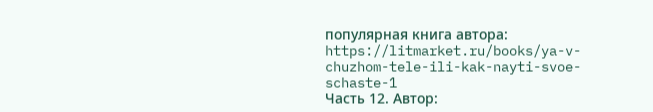популярная книга автора: https://litmarket.ru/books/ya-v-chuzhom-tele-ili-kak-nayti-svoe-schaste-1
Часть 12. Автор: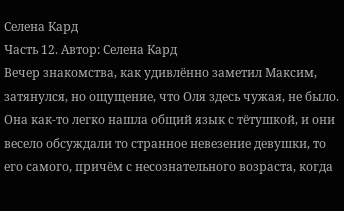Селена Кард
Часть 12. Автор: Селена Кард
Вечер знакомства, как удивлённо заметил Максим, затянулся, но ощущение, что Оля здесь чужая, не было. Она как-то легко нашла общий язык с тётушкой, и они весело обсуждали то странное невезение девушки, то его самого, причём с несознательного возраста, когда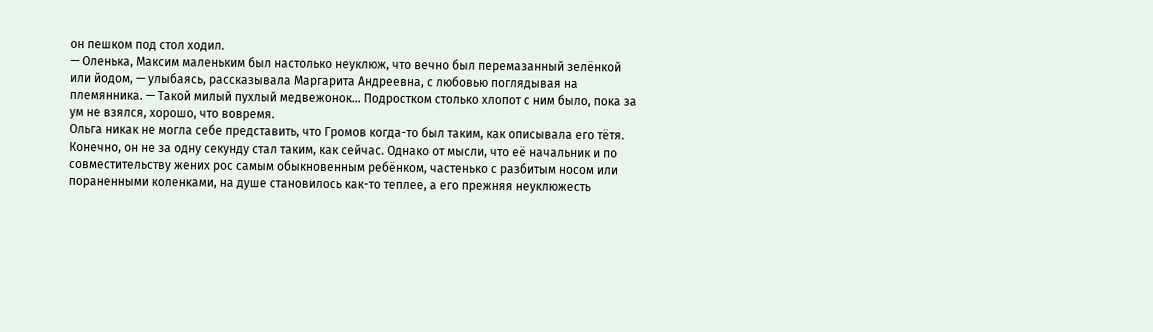он пешком под стол ходил.
— Оленька, Максим маленьким был настолько неуклюж, что вечно был перемазанный зелёнкой или йодом, — улыбаясь, рассказывала Маргарита Андреевна, с любовью поглядывая на племянника. — Такой милый пухлый медвежонок… Подростком столько хлопот с ним было, пока за ум не взялся, хорошо, что вовремя.
Ольга никак не могла себе представить, что Громов когда-то был таким, как описывала его тётя. Конечно, он не за одну секунду стал таким, как сейчас. Однако от мысли, что её начальник и по совместительству жених рос самым обыкновенным ребёнком, частенько с разбитым носом или пораненными коленками, на душе становилось как-то теплее, а его прежняя неуклюжесть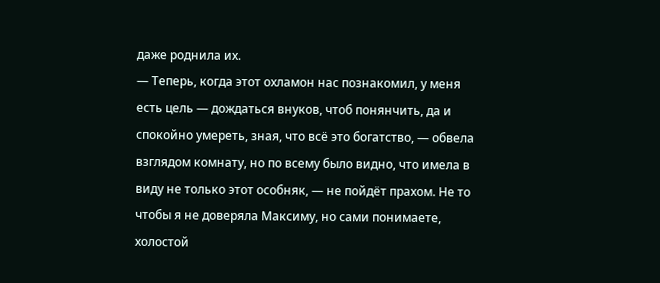даже роднила их.
— Теперь, когда этот охламон нас познакомил, у меня есть цель — дождаться внуков, чтоб понянчить, да и спокойно умереть, зная, что всё это богатство, — обвела взглядом комнату, но по всему было видно, что имела в виду не только этот особняк, — не пойдёт прахом. Не то чтобы я не доверяла Максиму, но сами понимаете, холостой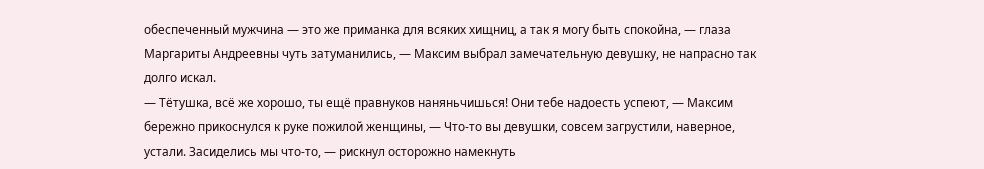обеспеченный мужчина — это же приманка для всяких хищниц, а так я могу быть спокойна, — глаза Маргариты Андреевны чуть затуманились, — Максим выбрал замечательную девушку, не напрасно так долго искал.
— Тётушка, всё же хорошо, ты ещё правнуков наняньчишься! Они тебе надоесть успеют, — Максим бережно прикоснулся к руке пожилой женщины, — Что-то вы девушки, совсем загрустили, наверное, устали. Засиделись мы что-то, — рискнул осторожно намекнуть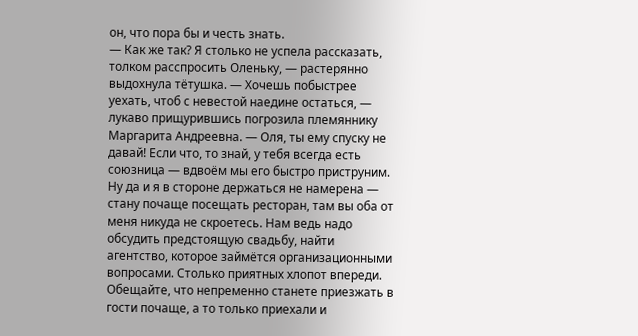он, что пора бы и честь знать.
— Как же так? Я столько не успела рассказать, толком расспросить Оленьку, — растерянно выдохнула тётушка. — Хочешь побыстрее уехать, чтоб с невестой наедине остаться, — лукаво прищурившись погрозила племяннику Маргарита Андреевна. — Оля, ты ему спуску не давай! Если что, то знай, у тебя всегда есть союзница — вдвоём мы его быстро приструним. Ну да и я в стороне держаться не намерена — стану почаще посещать ресторан, там вы оба от меня никуда не скроетесь. Нам ведь надо обсудить предстоящую свадьбу, найти агентство, которое займётся организационными вопросами. Столько приятных хлопот впереди. Обещайте, что непременно станете приезжать в гости почаще, а то только приехали и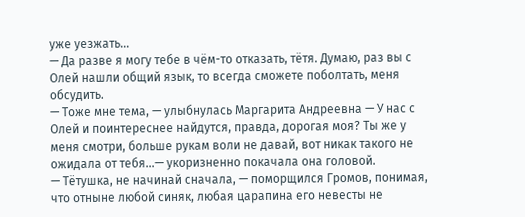уже уезжать...
— Да разве я могу тебе в чём-то отказать, тётя. Думаю, раз вы с Олей нашли общий язык, то всегда сможете поболтать, меня обсудить.
— Тоже мне тема, — улыбнулась Маргарита Андреевна — У нас с Олей и поинтереснее найдутся, правда, дорогая моя? Ты же у меня смотри, больше рукам воли не давай, вот никак такого не ожидала от тебя...— укоризненно покачала она головой.
— Тётушка, не начинай сначала, — поморщился Громов, понимая, что отныне любой синяк, любая царапина его невесты не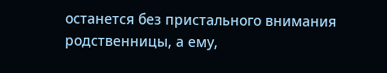останется без пристального внимания родственницы, а ему,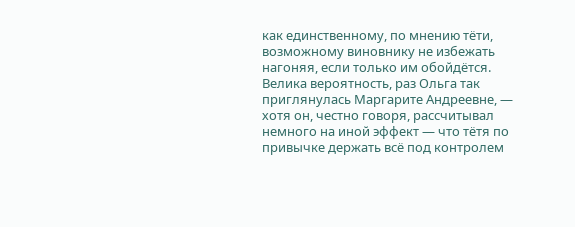как единственному, по мнению тёти, возможному виновнику не избежать нагоняя, если только им обойдётся. Велика вероятность, раз Ольга так приглянулась Маргарите Андреевне, — хотя он, честно говоря, рассчитывал немного на иной эффект — что тётя по привычке держать всё под контролем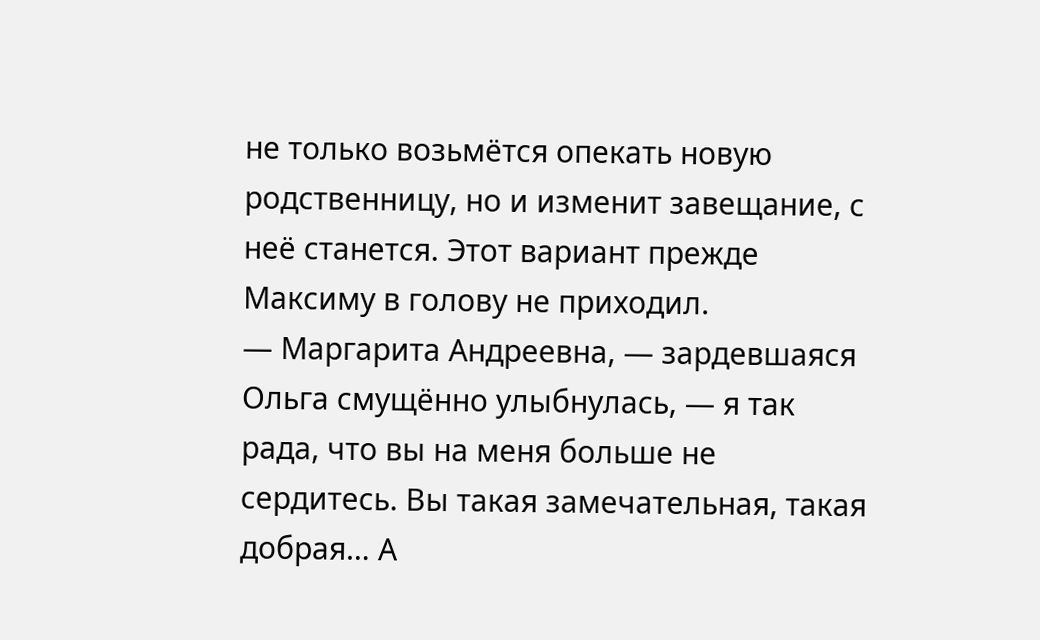не только возьмётся опекать новую родственницу, но и изменит завещание, с неё станется. Этот вариант прежде Максиму в голову не приходил.
— Маргарита Андреевна, — зардевшаяся Ольга смущённо улыбнулась, — я так рада, что вы на меня больше не сердитесь. Вы такая замечательная, такая добрая… А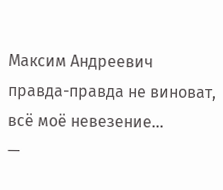Максим Андреевич правда-правда не виноват, всё моё невезение…
—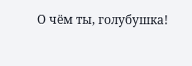О чём ты, голубушка!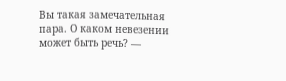Вы такая замечательная пара. О каком невезении может быть речь? —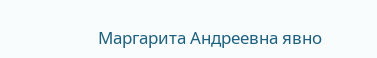Маргарита Андреевна явно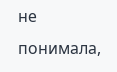не понимала,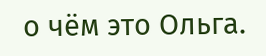о чём это Ольга.